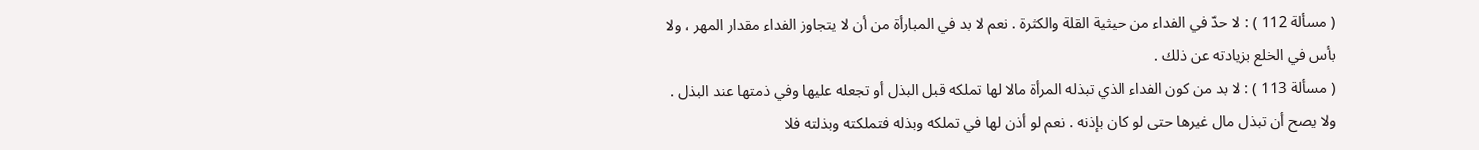( مسألة 112 ) : لا حدّ في الفداء من حيثية القلة والكثرة . نعم لا بد في المبارأة من أن لا يتجاوز الفداء مقدار المهر ، ولا بأس في الخلع بزيادته عن ذلك .
( مسألة 113 ) : لا بد من كون الفداء الذي تبذله المرأة مالا لها تملكه قبل البذل أو تجعله عليها وفي ذمتها عند البذل . ولا يصح أن تبذل مال غيرها حتى لو كان بإذنه . نعم لو أذن لها في تملكه وبذله فتملكته وبذلته فلا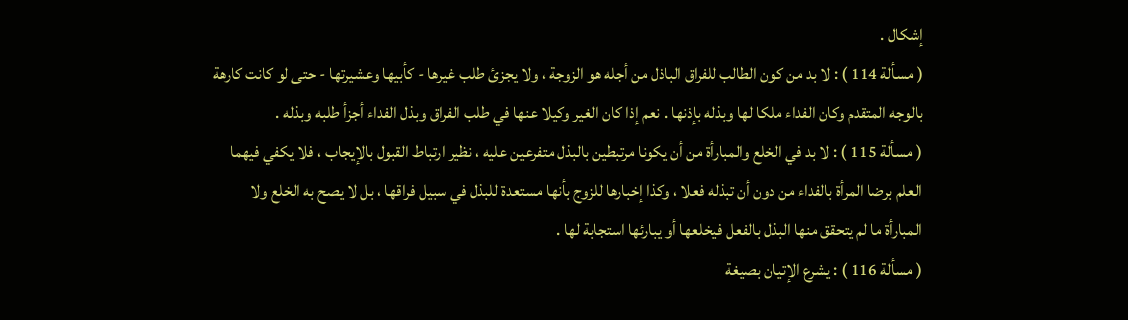إشكال .
( مسألة 114 ) : لا بد من كون الطالب للفراق الباذل من أجله هو الزوجة ، ولا يجزئ طلب غيرها - كأبيها وعشيرتها - حتى لو كانت كارهة بالوجه المتقدم وكان الفداء ملكا لها وبذله بإذنها . نعم إذا كان الغير وكيلا عنها في طلب الفراق وبذل الفداء أجزأ طلبه وبذله .
( مسألة 115 ) : لا بد في الخلع والمبارأة من أن يكونا مرتبطين بالبذل متفرعين عليه ، نظير ارتباط القبول بالإيجاب ، فلا يكفي فيهما العلم برضا المرأة بالفداء من دون أن تبذله فعلا ، وكذا إخبارها للزوج بأنها مستعدة للبذل في سبيل فراقها ، بل لا يصح به الخلع ولا المبارأة ما لم يتحقق منها البذل بالفعل فيخلعها أو يبارئها استجابة لها .
( مسألة 116 ) : يشرع الإتيان بصيغة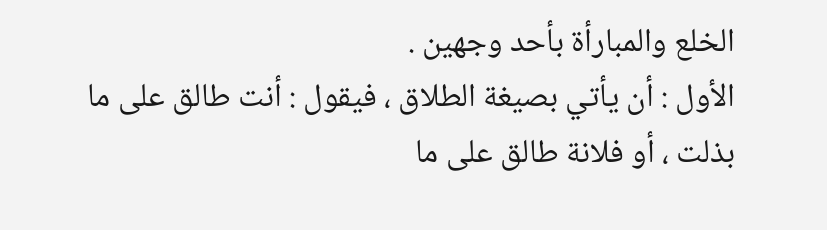الخلع والمبارأة بأحد وجهين .
الأول : أن يأتي بصيغة الطلاق ، فيقول : أنت طالق على ما بذلت ، أو فلانة طالق على ما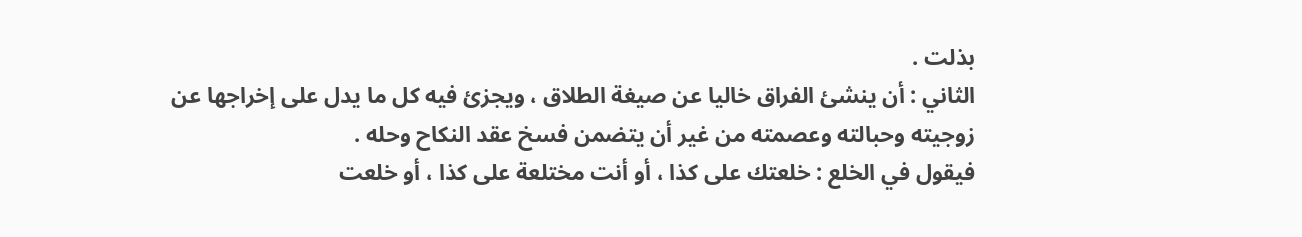بذلت .
الثاني : أن ينشئ الفراق خاليا عن صيغة الطلاق ، ويجزئ فيه كل ما يدل على إخراجها عن زوجيته وحبالته وعصمته من غير أن يتضمن فسخ عقد النكاح وحله .
فيقول في الخلع : خلعتك على كذا ، أو أنت مختلعة على كذا ، أو خلعت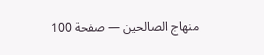منهاج الصالحين — صفحة 100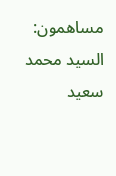مساهمون: السيد محمد سعيد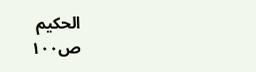الحكيم
ص١٠٠